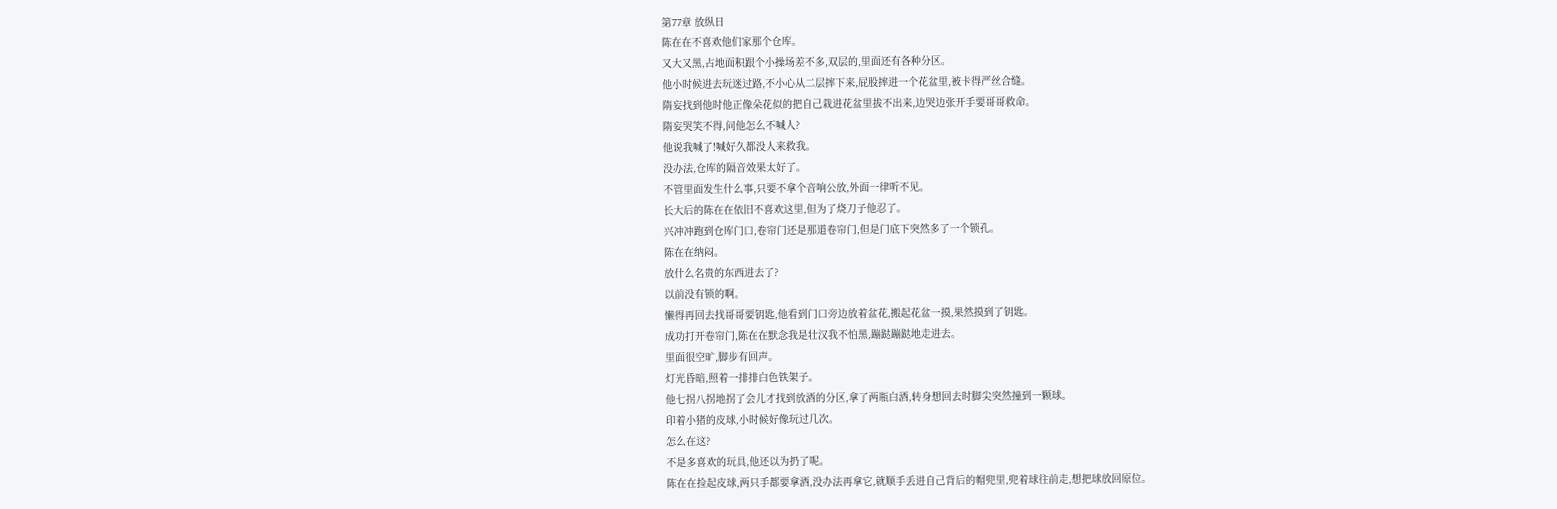第77章 放纵日
陈在在不喜欢他们家那个仓库。
又大又黑,占地面积跟个小操场差不多,双层的,里面还有各种分区。
他小时候进去玩迷过路,不小心从二层摔下来,屁股摔进一个花盆里,被卡得严丝合缝。
隋妄找到他时他正像朵花似的把自己栽进花盆里拔不出来,边哭边张开手要哥哥救命。
隋妄哭笑不得,问他怎么不喊人?
他说我喊了!喊好久都没人来救我。
没办法,仓库的隔音效果太好了。
不管里面发生什么事,只要不拿个音响公放,外面一律听不见。
长大后的陈在在依旧不喜欢这里,但为了烧刀子他忍了。
兴冲冲跑到仓库门口,卷帘门还是那道卷帘门,但是门底下突然多了一个锁孔。
陈在在纳闷。
放什么名贵的东西进去了?
以前没有锁的啊。
懒得再回去找哥哥要钥匙,他看到门口旁边放着盆花,搬起花盆一摸,果然摸到了钥匙。
成功打开卷帘门,陈在在默念我是壮汉我不怕黑,蹦跶蹦跶地走进去。
里面很空旷,脚步有回声。
灯光昏暗,照着一排排白色铁架子。
他七拐八拐地拐了会儿才找到放酒的分区,拿了两瓶白酒,转身想回去时脚尖突然撞到一颗球。
印着小猪的皮球,小时候好像玩过几次。
怎么在这?
不是多喜欢的玩具,他还以为扔了呢。
陈在在捡起皮球,两只手都要拿酒,没办法再拿它,就顺手丢进自己背后的帽兜里,兜着球往前走,想把球放回原位。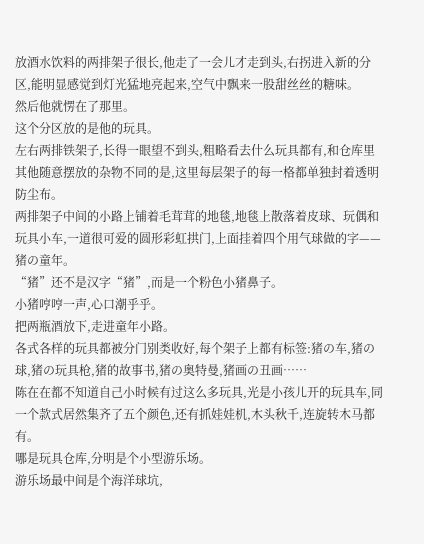放酒水饮料的两排架子很长,他走了一会儿才走到头,右拐进入新的分区,能明显感觉到灯光猛地亮起来,空气中飘来一股甜丝丝的糖味。
然后他就愣在了那里。
这个分区放的是他的玩具。
左右两排铁架子,长得一眼望不到头,粗略看去什么玩具都有,和仓库里其他随意摆放的杂物不同的是,这里每层架子的每一格都单独封着透明防尘布。
两排架子中间的小路上铺着毛茸茸的地毯,地毯上散落着皮球、玩偶和玩具小车,一道很可爱的圆形彩虹拱门,上面挂着四个用气球做的字——猪の童年。
“猪”还不是汉字“猪”,而是一个粉色小猪鼻子。
小猪哼哼一声,心口潮乎乎。
把两瓶酒放下,走进童年小路。
各式各样的玩具都被分门别类收好,每个架子上都有标签:猪の车,猪の球,猪の玩具枪,猪的故事书,猪の奥特曼,猪画の丑画……
陈在在都不知道自己小时候有过这么多玩具,光是小孩儿开的玩具车,同一个款式居然集齐了五个颜色,还有抓娃娃机,木头秋千,连旋转木马都有。
哪是玩具仓库,分明是个小型游乐场。
游乐场最中间是个海洋球坑,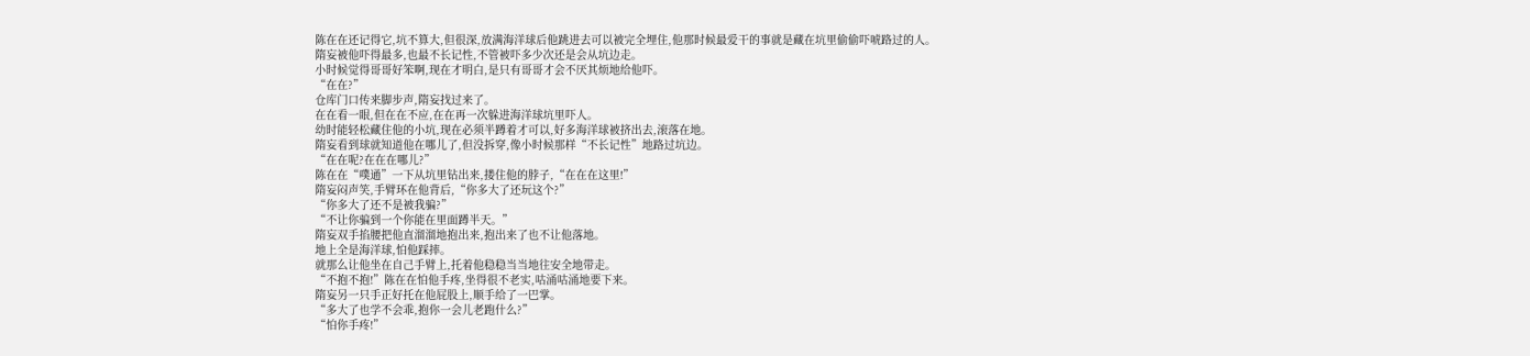陈在在还记得它,坑不算大,但很深,放满海洋球后他跳进去可以被完全埋住,他那时候最爱干的事就是藏在坑里偷偷吓唬路过的人。
隋妄被他吓得最多,也最不长记性,不管被吓多少次还是会从坑边走。
小时候觉得哥哥好笨啊,现在才明白,是只有哥哥才会不厌其烦地给他吓。
“在在?”
仓库门口传来脚步声,隋妄找过来了。
在在看一眼,但在在不应,在在再一次躲进海洋球坑里吓人。
幼时能轻松藏住他的小坑,现在必须半蹲着才可以,好多海洋球被挤出去,滚落在地。
隋妄看到球就知道他在哪儿了,但没拆穿,像小时候那样“不长记性”地路过坑边。
“在在呢?在在在哪儿?”
陈在在“噗通”一下从坑里钻出来,搂住他的脖子,“在在在这里!”
隋妄闷声笑,手臂环在他背后,“你多大了还玩这个?”
“你多大了还不是被我骗?”
“不让你骗到一个你能在里面蹲半天。”
隋妄双手掐腰把他直溜溜地抱出来,抱出来了也不让他落地。
地上全是海洋球,怕他踩摔。
就那么让他坐在自己手臂上,托着他稳稳当当地往安全地带走。
“不抱不抱!”陈在在怕他手疼,坐得很不老实,咕涌咕涌地要下来。
隋妄另一只手正好托在他屁股上,顺手给了一巴掌。
“多大了也学不会乖,抱你一会儿老跑什么?”
“怕你手疼!”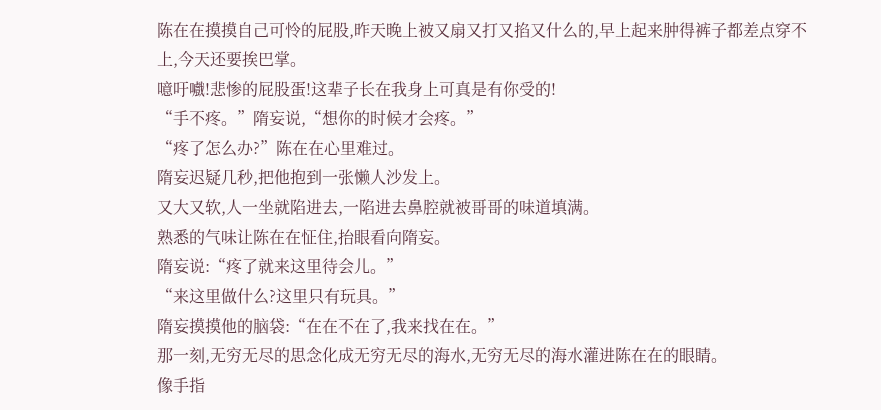陈在在摸摸自己可怜的屁股,昨天晚上被又扇又打又掐又什么的,早上起来肿得裤子都差点穿不上,今天还要挨巴掌。
噫吁嚱!悲惨的屁股蛋!这辈子长在我身上可真是有你受的!
“手不疼。”隋妄说,“想你的时候才会疼。”
“疼了怎么办?”陈在在心里难过。
隋妄迟疑几秒,把他抱到一张懒人沙发上。
又大又软,人一坐就陷进去,一陷进去鼻腔就被哥哥的味道填满。
熟悉的气味让陈在在怔住,抬眼看向隋妄。
隋妄说:“疼了就来这里待会儿。”
“来这里做什么?这里只有玩具。”
隋妄摸摸他的脑袋:“在在不在了,我来找在在。”
那一刻,无穷无尽的思念化成无穷无尽的海水,无穷无尽的海水灌进陈在在的眼睛。
像手指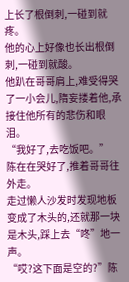上长了根倒刺,一碰到就疼。
他的心上好像也长出根倒刺,一碰到就酸。
他趴在哥哥肩上,难受得哭了一小会儿,隋妄搂着他,承接住他所有的悲伤和眼泪。
“我好了,去吃饭吧。”
陈在在哭好了,推着哥哥往外走。
走过懒人沙发时发现地板变成了木头的,还就那一块是木头,踩上去“咚”地一声。
“哎?这下面是空的?”陈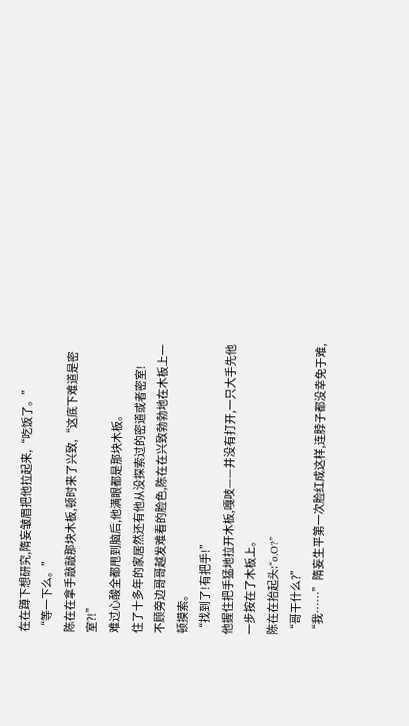在在蹲下想研究,隋妄皱眉把他拉起来,“吃饭了。”
“等一下么。”
陈在在拿手敲敲那块木板,顿时来了兴致,“这底下难道是密室?!”
难过心酸全都甩到脑后,他满眼都是那块木板。
住了十多年的家居然还有他从没探索过的密道或者密室!
不顾旁边哥哥越发难看的脸色,陈在在兴致勃勃地在木板上一顿摸索。
“找到了!有把手!”
他握住把手猛地拉开木板,嘎吱——并没有打开,一只大手先他一步按在了木板上。
陈在在抬起头:“o.O?”
“哥干什么?”
“我……”隋妄生平第一次脸红成这样,连脖子都没幸免于难,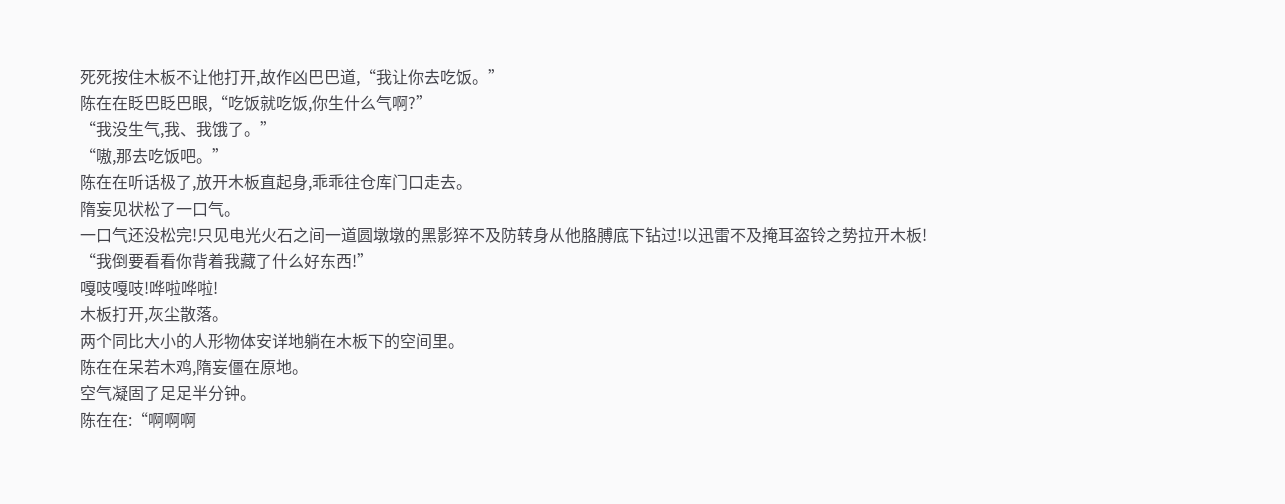死死按住木板不让他打开,故作凶巴巴道,“我让你去吃饭。”
陈在在眨巴眨巴眼,“吃饭就吃饭,你生什么气啊?”
“我没生气,我、我饿了。”
“嗷,那去吃饭吧。”
陈在在听话极了,放开木板直起身,乖乖往仓库门口走去。
隋妄见状松了一口气。
一口气还没松完!只见电光火石之间一道圆墩墩的黑影猝不及防转身从他胳膊底下钻过!以迅雷不及掩耳盗铃之势拉开木板!
“我倒要看看你背着我藏了什么好东西!”
嘎吱嘎吱!哗啦哗啦!
木板打开,灰尘散落。
两个同比大小的人形物体安详地躺在木板下的空间里。
陈在在呆若木鸡,隋妄僵在原地。
空气凝固了足足半分钟。
陈在在:“啊啊啊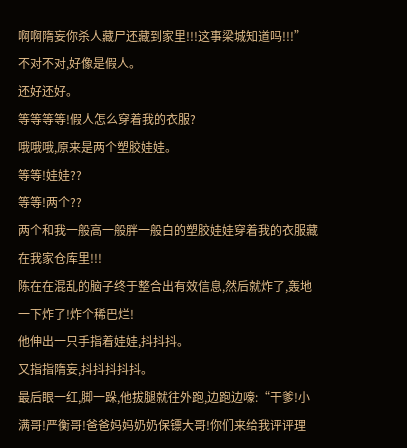啊啊隋妄你杀人藏尸还藏到家里!!!这事梁城知道吗!!!”
不对不对,好像是假人。
还好还好。
等等等等!假人怎么穿着我的衣服?
哦哦哦,原来是两个塑胶娃娃。
等等!娃娃??
等等!两个??
两个和我一般高一般胖一般白的塑胶娃娃穿着我的衣服藏在我家仓库里!!!
陈在在混乱的脑子终于整合出有效信息,然后就炸了,轰地一下炸了!炸个稀巴烂!
他伸出一只手指着娃娃,抖抖抖。
又指指隋妄,抖抖抖抖抖。
最后眼一红,脚一跺,他拔腿就往外跑,边跑边嚎:“干爹!小满哥!严衡哥!爸爸妈妈奶奶保镖大哥!你们来给我评评理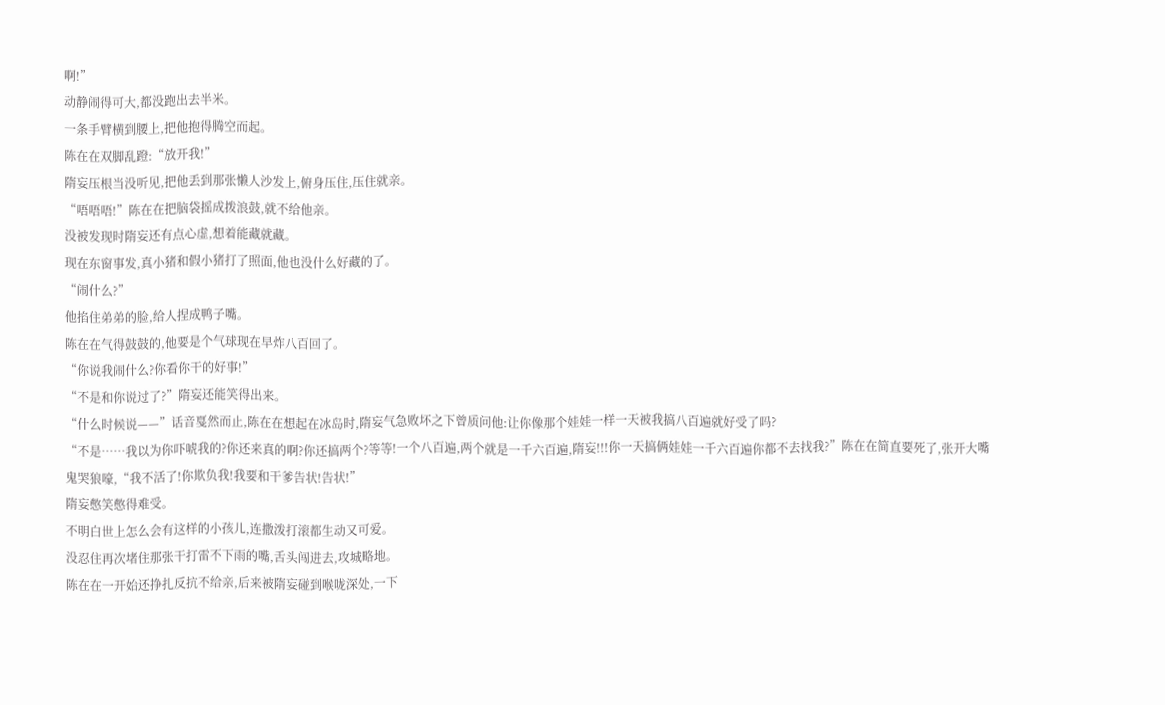啊!”
动静闹得可大,都没跑出去半米。
一条手臂横到腰上,把他抱得腾空而起。
陈在在双脚乱蹬:“放开我!”
隋妄压根当没听见,把他丢到那张懒人沙发上,俯身压住,压住就亲。
“唔唔唔!”陈在在把脑袋摇成拨浪鼓,就不给他亲。
没被发现时隋妄还有点心虚,想着能藏就藏。
现在东窗事发,真小猪和假小猪打了照面,他也没什么好藏的了。
“闹什么?”
他掐住弟弟的脸,给人捏成鸭子嘴。
陈在在气得鼓鼓的,他要是个气球现在早炸八百回了。
“你说我闹什么?你看你干的好事!”
“不是和你说过了?”隋妄还能笑得出来。
“什么时候说——”话音戛然而止,陈在在想起在冰岛时,隋妄气急败坏之下曾质问他:让你像那个娃娃一样一天被我搞八百遍就好受了吗?
“不是……我以为你吓唬我的?你还来真的啊?你还搞两个?等等!一个八百遍,两个就是一千六百遍,隋妄!!!你一天搞俩娃娃一千六百遍你都不去找我?”陈在在简直要死了,张开大嘴鬼哭狼嚎,“我不活了!你欺负我!我要和干爹告状!告状!”
隋妄憋笑憋得难受。
不明白世上怎么会有这样的小孩儿,连撒泼打滚都生动又可爱。
没忍住再次堵住那张干打雷不下雨的嘴,舌头闯进去,攻城略地。
陈在在一开始还挣扎反抗不给亲,后来被隋妄碰到喉咙深处,一下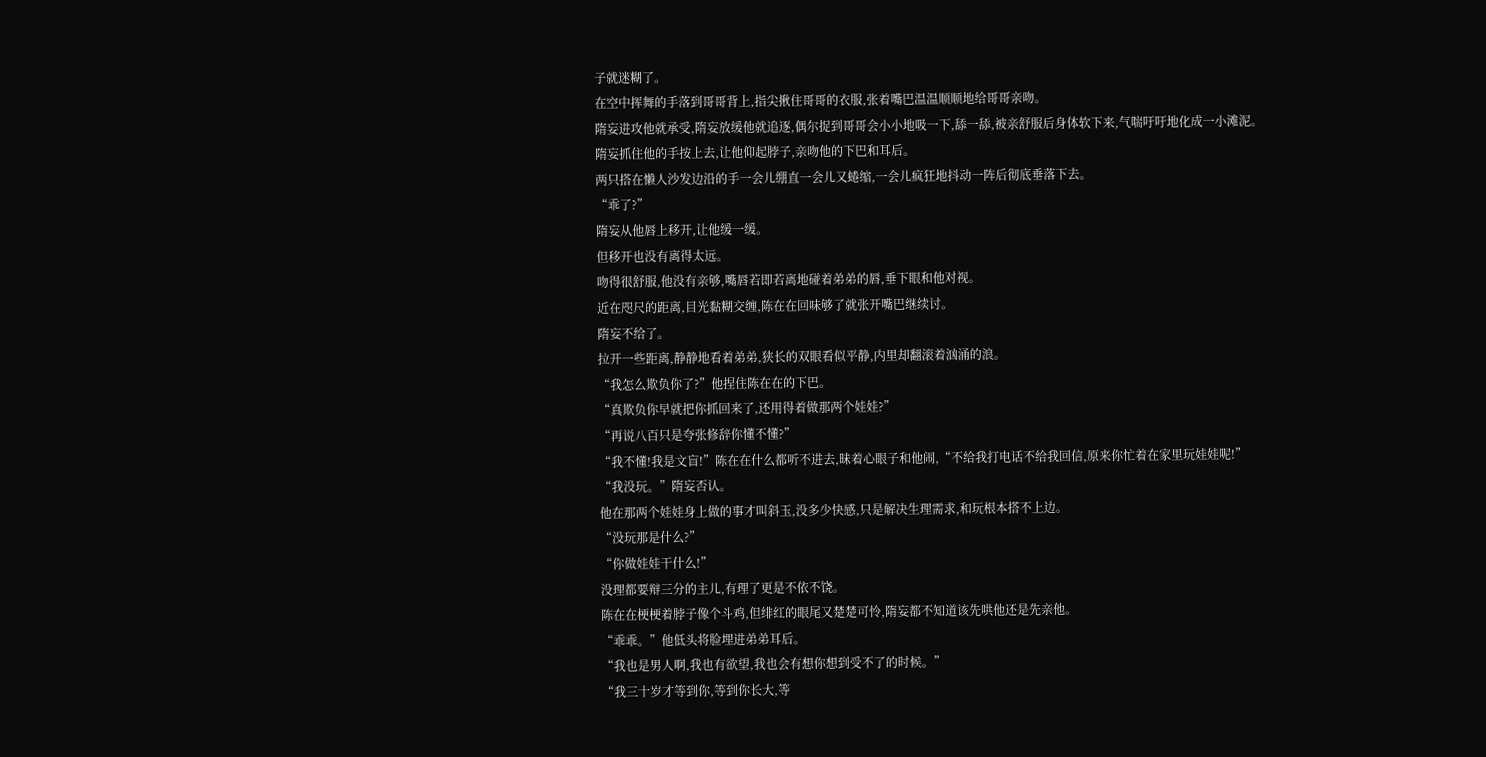子就迷糊了。
在空中挥舞的手落到哥哥背上,指尖揪住哥哥的衣服,张着嘴巴温温顺顺地给哥哥亲吻。
隋妄进攻他就承受,隋妄放缓他就追逐,偶尔捉到哥哥会小小地吸一下,舔一舔,被亲舒服后身体软下来,气喘吁吁地化成一小滩泥。
隋妄抓住他的手按上去,让他仰起脖子,亲吻他的下巴和耳后。
两只搭在懒人沙发边沿的手一会儿绷直一会儿又蜷缩,一会儿疯狂地抖动一阵后彻底垂落下去。
“乖了?”
隋妄从他唇上移开,让他缓一缓。
但移开也没有离得太远。
吻得很舒服,他没有亲够,嘴唇若即若离地碰着弟弟的唇,垂下眼和他对视。
近在咫尺的距离,目光黏糊交缠,陈在在回味够了就张开嘴巴继续讨。
隋妄不给了。
拉开一些距离,静静地看着弟弟,狭长的双眼看似平静,内里却翻滚着汹涌的浪。
“我怎么欺负你了?”他捏住陈在在的下巴。
“真欺负你早就把你抓回来了,还用得着做那两个娃娃?”
“再说八百只是夸张修辞你懂不懂?”
“我不懂!我是文盲!”陈在在什么都听不进去,昧着心眼子和他闹,“不给我打电话不给我回信,原来你忙着在家里玩娃娃呢!”
“我没玩。”隋妄否认。
他在那两个娃娃身上做的事才叫斜玉,没多少快感,只是解决生理需求,和玩根本搭不上边。
“没玩那是什么?”
“你做娃娃干什么!”
没理都要辩三分的主儿,有理了更是不依不饶。
陈在在梗梗着脖子像个斗鸡,但绯红的眼尾又楚楚可怜,隋妄都不知道该先哄他还是先亲他。
“乖乖。”他低头将脸埋进弟弟耳后。
“我也是男人啊,我也有欲望,我也会有想你想到受不了的时候。”
“我三十岁才等到你,等到你长大,等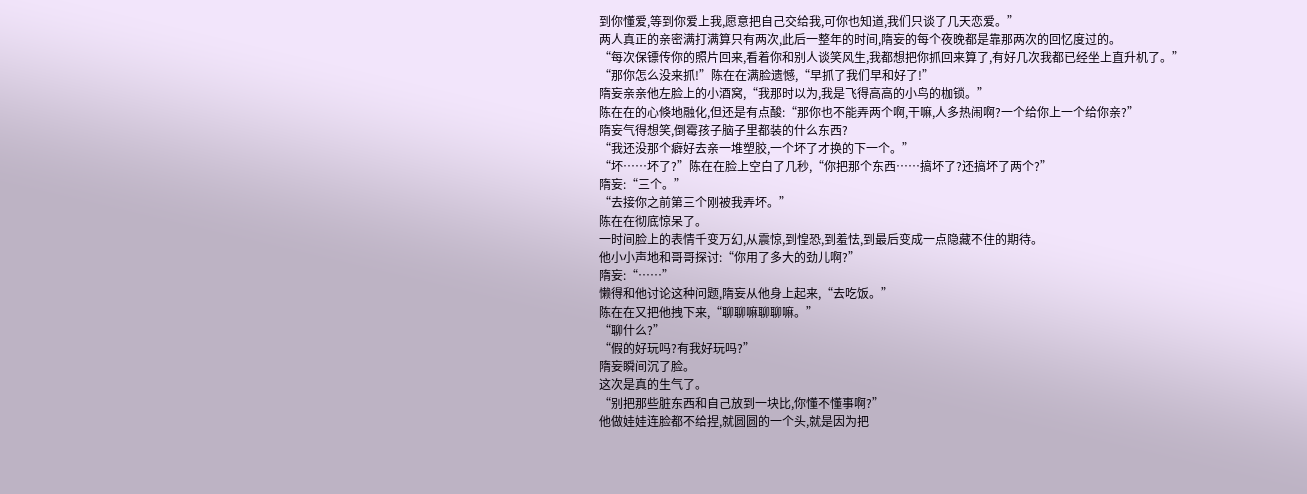到你懂爱,等到你爱上我,愿意把自己交给我,可你也知道,我们只谈了几天恋爱。”
两人真正的亲密满打满算只有两次,此后一整年的时间,隋妄的每个夜晚都是靠那两次的回忆度过的。
“每次保镖传你的照片回来,看着你和别人谈笑风生,我都想把你抓回来算了,有好几次我都已经坐上直升机了。”
“那你怎么没来抓!”陈在在满脸遗憾,“早抓了我们早和好了!”
隋妄亲亲他左脸上的小酒窝,“我那时以为,我是飞得高高的小鸟的枷锁。”
陈在在的心倏地融化,但还是有点酸:“那你也不能弄两个啊,干嘛,人多热闹啊?一个给你上一个给你亲?”
隋妄气得想笑,倒霉孩子脑子里都装的什么东西?
“我还没那个癖好去亲一堆塑胶,一个坏了才换的下一个。”
“坏……坏了?”陈在在脸上空白了几秒,“你把那个东西……搞坏了?还搞坏了两个?”
隋妄:“三个。”
“去接你之前第三个刚被我弄坏。”
陈在在彻底惊呆了。
一时间脸上的表情千变万幻,从震惊,到惶恐,到羞怯,到最后变成一点隐藏不住的期待。
他小小声地和哥哥探讨:“你用了多大的劲儿啊?”
隋妄:“……”
懒得和他讨论这种问题,隋妄从他身上起来,“去吃饭。”
陈在在又把他拽下来,“聊聊嘛聊聊嘛。”
“聊什么?”
“假的好玩吗?有我好玩吗?”
隋妄瞬间沉了脸。
这次是真的生气了。
“别把那些脏东西和自己放到一块比,你懂不懂事啊?”
他做娃娃连脸都不给捏,就圆圆的一个头,就是因为把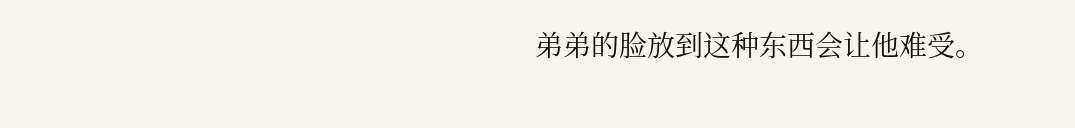弟弟的脸放到这种东西会让他难受。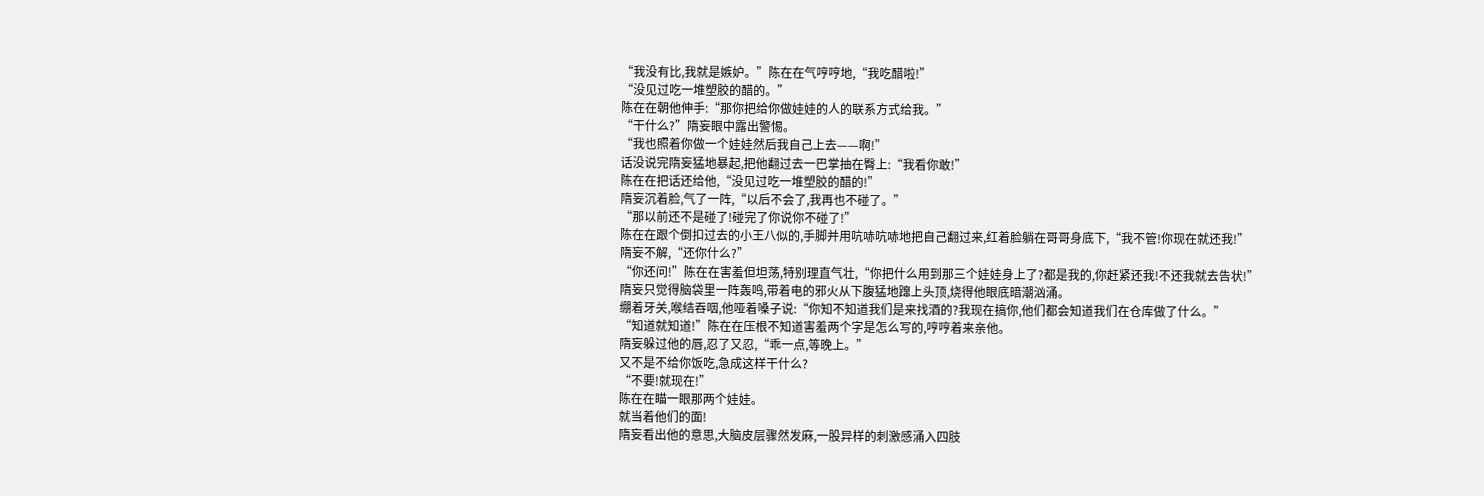“我没有比,我就是嫉妒。”陈在在气哼哼地,“我吃醋啦!”
“没见过吃一堆塑胶的醋的。”
陈在在朝他伸手:“那你把给你做娃娃的人的联系方式给我。”
“干什么?”隋妄眼中露出警惕。
“我也照着你做一个娃娃然后我自己上去——啊!”
话没说完隋妄猛地暴起,把他翻过去一巴掌抽在臀上:“我看你敢!”
陈在在把话还给他,“没见过吃一堆塑胶的醋的!”
隋妄沉着脸,气了一阵,“以后不会了,我再也不碰了。”
“那以前还不是碰了!碰完了你说你不碰了!”
陈在在跟个倒扣过去的小王八似的,手脚并用吭哧吭哧地把自己翻过来,红着脸躺在哥哥身底下,“我不管!你现在就还我!”
隋妄不解,“还你什么?”
“你还问!”陈在在害羞但坦荡,特别理直气壮,“你把什么用到那三个娃娃身上了?都是我的,你赶紧还我!不还我就去告状!”
隋妄只觉得脑袋里一阵轰鸣,带着电的邪火从下腹猛地蹿上头顶,烧得他眼底暗潮汹涌。
绷着牙关,喉结吞咽,他哑着嗓子说:“你知不知道我们是来找酒的?我现在搞你,他们都会知道我们在仓库做了什么。”
“知道就知道!”陈在在压根不知道害羞两个字是怎么写的,哼哼着来亲他。
隋妄躲过他的唇,忍了又忍,“乖一点,等晚上。”
又不是不给你饭吃,急成这样干什么?
“不要!就现在!”
陈在在瞄一眼那两个娃娃。
就当着他们的面!
隋妄看出他的意思,大脑皮层骤然发麻,一股异样的刺激感涌入四肢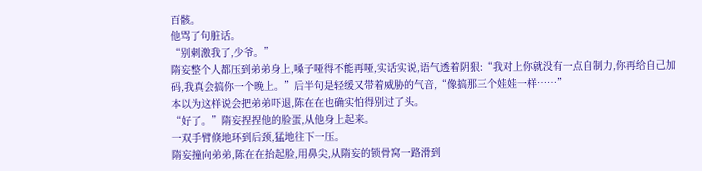百骸。
他骂了句脏话。
“别刺激我了,少爷。”
隋妄整个人都压到弟弟身上,嗓子哑得不能再哑,实话实说,语气透着阴狠:“我对上你就没有一点自制力,你再给自己加码,我真会搞你一个晚上。”后半句是轻缓又带着威胁的气音,“像搞那三个娃娃一样……”
本以为这样说会把弟弟吓退,陈在在也确实怕得别过了头。
“好了。”隋妄捏捏他的脸蛋,从他身上起来。
一双手臂倏地环到后颈,猛地往下一压。
隋妄撞向弟弟,陈在在抬起脸,用鼻尖,从隋妄的锁骨窝一路滑到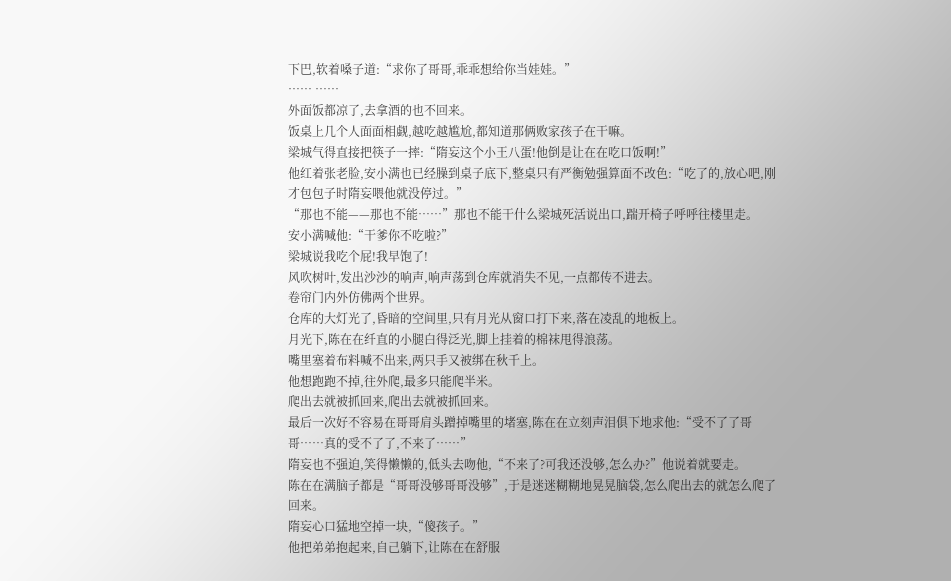下巴,软着嗓子道:“求你了哥哥,乖乖想给你当娃娃。”
…… ……
外面饭都凉了,去拿酒的也不回来。
饭桌上几个人面面相觑,越吃越尴尬,都知道那俩败家孩子在干嘛。
梁城气得直接把筷子一摔:“隋妄这个小王八蛋!他倒是让在在吃口饭啊!”
他红着张老脸,安小满也已经臊到桌子底下,整桌只有严衡勉强算面不改色:“吃了的,放心吧,刚才包包子时隋妄喂他就没停过。”
“那也不能——那也不能……”那也不能干什么梁城死活说出口,踹开椅子呼呼往楼里走。
安小满喊他:“干爹你不吃啦?”
梁城说我吃个屁!我早饱了!
风吹树叶,发出沙沙的响声,响声荡到仓库就消失不见,一点都传不进去。
卷帘门内外仿佛两个世界。
仓库的大灯光了,昏暗的空间里,只有月光从窗口打下来,落在凌乱的地板上。
月光下,陈在在纤直的小腿白得泛光,脚上挂着的棉袜甩得浪荡。
嘴里塞着布料喊不出来,两只手又被绑在秋千上。
他想跑跑不掉,往外爬,最多只能爬半米。
爬出去就被抓回来,爬出去就被抓回来。
最后一次好不容易在哥哥肩头蹭掉嘴里的堵塞,陈在在立刻声泪俱下地求他:“受不了了哥哥……真的受不了了,不来了……”
隋妄也不强迫,笑得懒懒的,低头去吻他,“不来了?可我还没够,怎么办?”他说着就要走。
陈在在满脑子都是“哥哥没够哥哥没够”,于是迷迷糊糊地晃晃脑袋,怎么爬出去的就怎么爬了回来。
隋妄心口猛地空掉一块,“傻孩子。”
他把弟弟抱起来,自己躺下,让陈在在舒服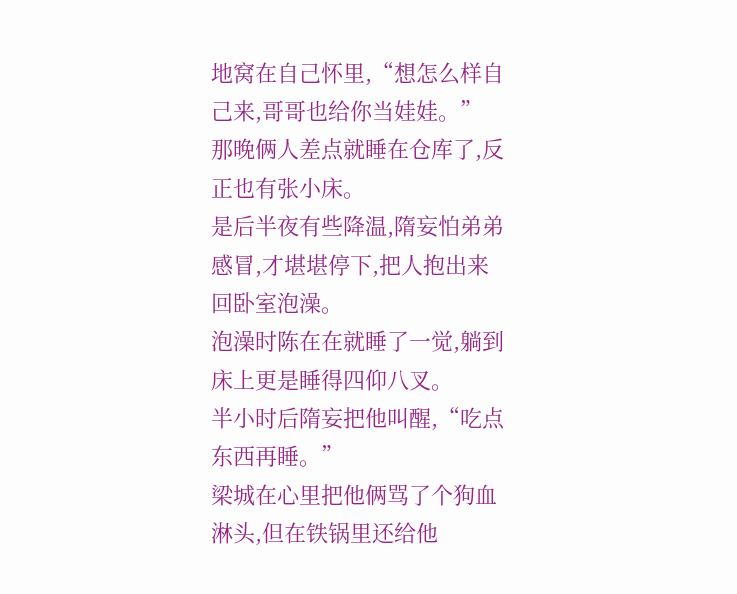地窝在自己怀里,“想怎么样自己来,哥哥也给你当娃娃。”
那晚俩人差点就睡在仓库了,反正也有张小床。
是后半夜有些降温,隋妄怕弟弟感冒,才堪堪停下,把人抱出来回卧室泡澡。
泡澡时陈在在就睡了一觉,躺到床上更是睡得四仰八叉。
半小时后隋妄把他叫醒,“吃点东西再睡。”
梁城在心里把他俩骂了个狗血淋头,但在铁锅里还给他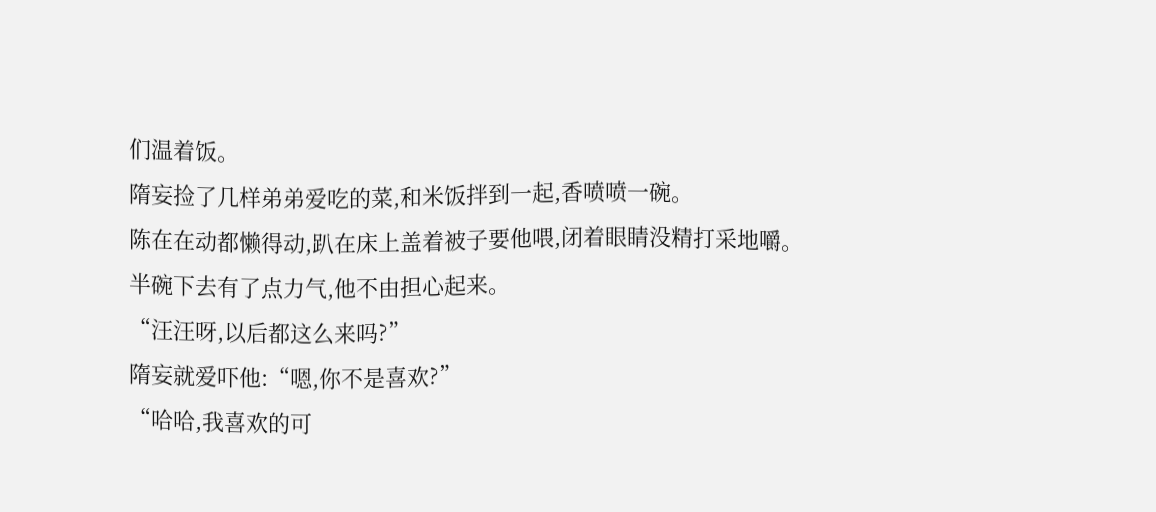们温着饭。
隋妄捡了几样弟弟爱吃的菜,和米饭拌到一起,香喷喷一碗。
陈在在动都懒得动,趴在床上盖着被子要他喂,闭着眼睛没精打采地嚼。
半碗下去有了点力气,他不由担心起来。
“汪汪呀,以后都这么来吗?”
隋妄就爱吓他:“嗯,你不是喜欢?”
“哈哈,我喜欢的可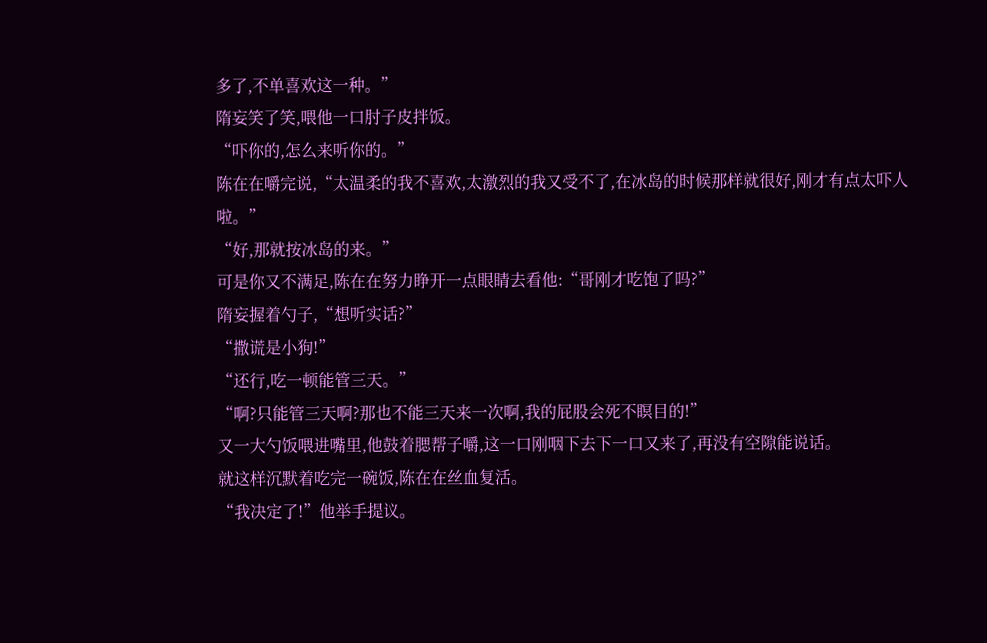多了,不单喜欢这一种。”
隋妄笑了笑,喂他一口肘子皮拌饭。
“吓你的,怎么来听你的。”
陈在在嚼完说,“太温柔的我不喜欢,太激烈的我又受不了,在冰岛的时候那样就很好,刚才有点太吓人啦。”
“好,那就按冰岛的来。”
可是你又不满足,陈在在努力睁开一点眼睛去看他:“哥刚才吃饱了吗?”
隋妄握着勺子,“想听实话?”
“撒谎是小狗!”
“还行,吃一顿能管三天。”
“啊?只能管三天啊?那也不能三天来一次啊,我的屁股会死不瞑目的!”
又一大勺饭喂进嘴里,他鼓着腮帮子嚼,这一口刚咽下去下一口又来了,再没有空隙能说话。
就这样沉默着吃完一碗饭,陈在在丝血复活。
“我决定了!”他举手提议。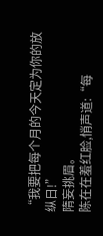“我要把每个月的今天定为你的放纵日!”
隋妄挑眉。
陈在在羞红脸,悄声道:“每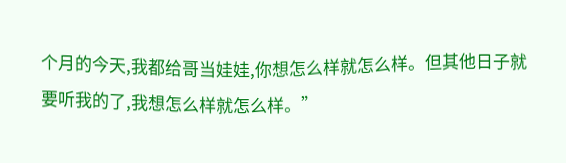个月的今天,我都给哥当娃娃,你想怎么样就怎么样。但其他日子就要听我的了,我想怎么样就怎么样。”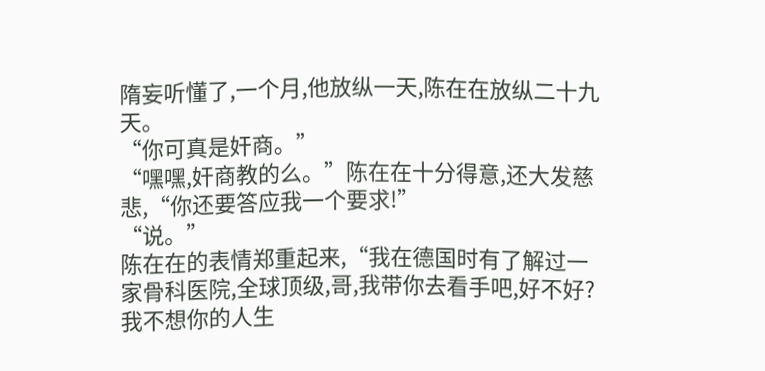隋妄听懂了,一个月,他放纵一天,陈在在放纵二十九天。
“你可真是奸商。”
“嘿嘿,奸商教的么。”陈在在十分得意,还大发慈悲,“你还要答应我一个要求!”
“说。”
陈在在的表情郑重起来,“我在德国时有了解过一家骨科医院,全球顶级,哥,我带你去看手吧,好不好?我不想你的人生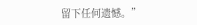留下任何遗憾。”